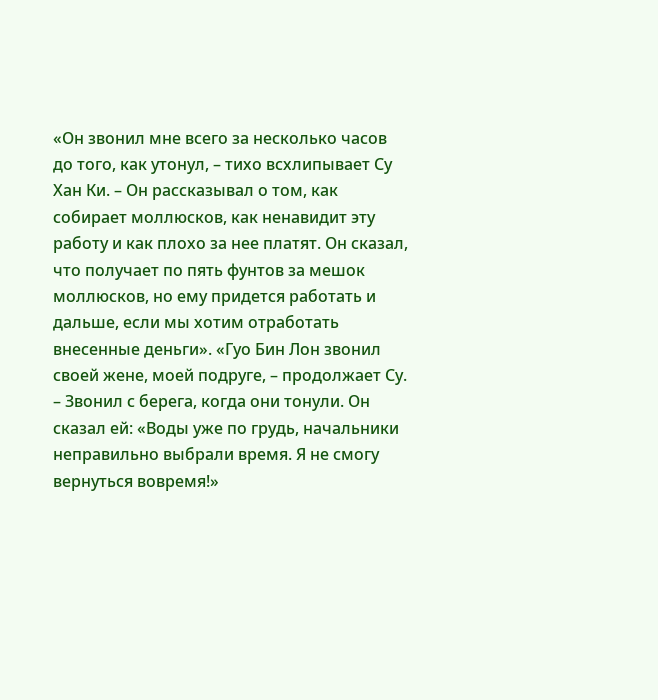«Он звонил мне всего за несколько часов до того, как утонул, – тихо всхлипывает Су Хан Ки. – Он рассказывал о том, как собирает моллюсков, как ненавидит эту работу и как плохо за нее платят. Он сказал, что получает по пять фунтов за мешок моллюсков, но ему придется работать и дальше, если мы хотим отработать внесенные деньги». «Гуо Бин Лон звонил своей жене, моей подруге, – продолжает Су. – Звонил с берега, когда они тонули. Он сказал ей: «Воды уже по грудь, начальники неправильно выбрали время. Я не смогу вернуться вовремя!»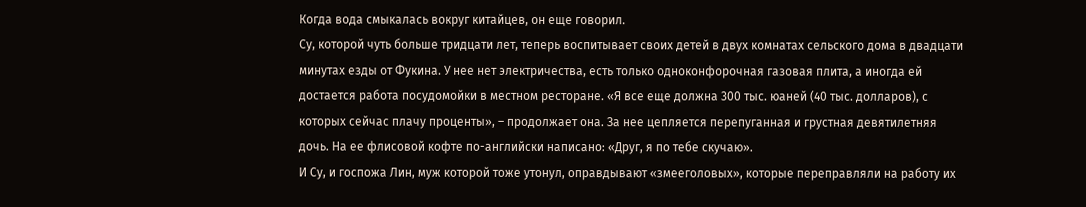Когда вода смыкалась вокруг китайцев, он еще говорил.
Су, которой чуть больше тридцати лет, теперь воспитывает своих детей в двух комнатах сельского дома в двадцати минутах езды от Фукина. У нее нет электричества, есть только одноконфорочная газовая плита, а иногда ей достается работа посудомойки в местном ресторане. «Я все еще должна 300 тыс. юаней (40 тыс. долларов), с которых сейчас плачу проценты», – продолжает она. За нее цепляется перепуганная и грустная девятилетняя дочь. На ее флисовой кофте по-английски написано: «Друг, я по тебе скучаю».
И Су, и госпожа Лин, муж которой тоже утонул, оправдывают «змееголовых», которые переправляли на работу их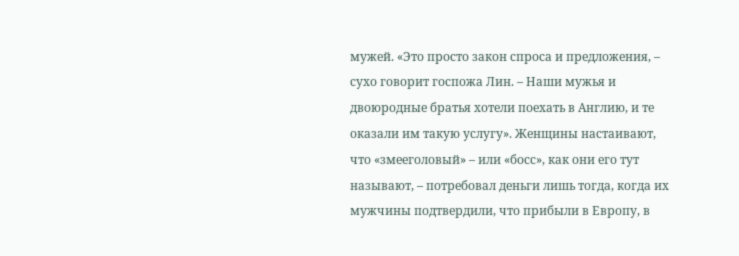мужей. «Это просто закон спроса и предложения, – сухо говорит госпожа Лин. – Наши мужья и двоюродные братья хотели поехать в Англию, и те оказали им такую услугу». Женщины настаивают, что «змееголовый» – или «босс», как они его тут называют, – потребовал деньги лишь тогда, когда их мужчины подтвердили, что прибыли в Европу, в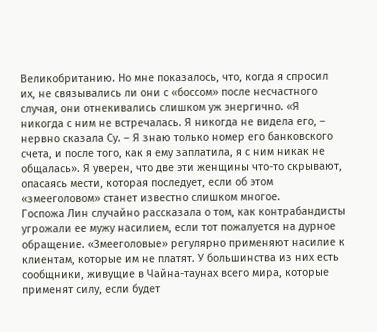Великобританию. Но мне показалось, что, когда я спросил их, не связывались ли они с «боссом» после несчастного случая, они отнекивались слишком уж энергично. «Я никогда с ним не встречалась. Я никогда не видела его, – нервно сказала Су. – Я знаю только номер его банковского счета, и после того, как я ему заплатила, я с ним никак не общалась». Я уверен, что две эти женщины что-то скрывают, опасаясь мести, которая последует, если об этом «змееголовом» станет известно слишком многое.
Госпожа Лин случайно рассказала о том, как контрабандисты угрожали ее мужу насилием, если тот пожалуется на дурное обращение. «Змееголовые» регулярно применяют насилие к клиентам, которые им не платят. У большинства из них есть сообщники, живущие в Чайна-таунах всего мира, которые применят силу, если будет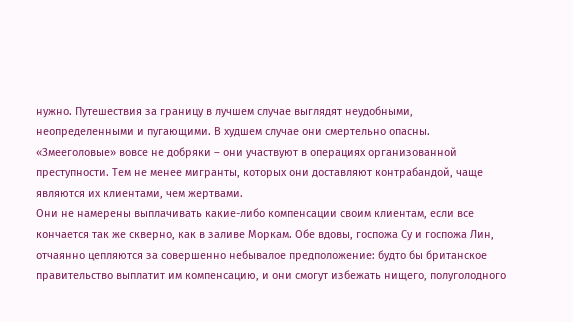нужно. Путешествия за границу в лучшем случае выглядят неудобными, неопределенными и пугающими. В худшем случае они смертельно опасны. «Змееголовые» вовсе не добряки – они участвуют в операциях организованной преступности. Тем не менее мигранты, которых они доставляют контрабандой, чаще являются их клиентами, чем жертвами.
Они не намерены выплачивать какие-либо компенсации своим клиентам, если все кончается так же скверно, как в заливе Моркам. Обе вдовы, госпожа Су и госпожа Лин, отчаянно цепляются за совершенно небывалое предположение: будто бы британское правительство выплатит им компенсацию, и они смогут избежать нищего, полуголодного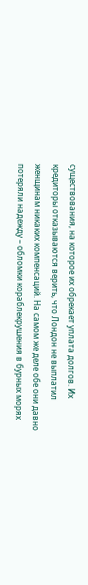существования, на которое их обрекает уплата долгов. Их кредиторы отказываются верить, что Лондон не выплатил женщинам никаких компенсаций. На самом же деле обе они давно потеряли надежду – обломки кораблекрушения в бурных морях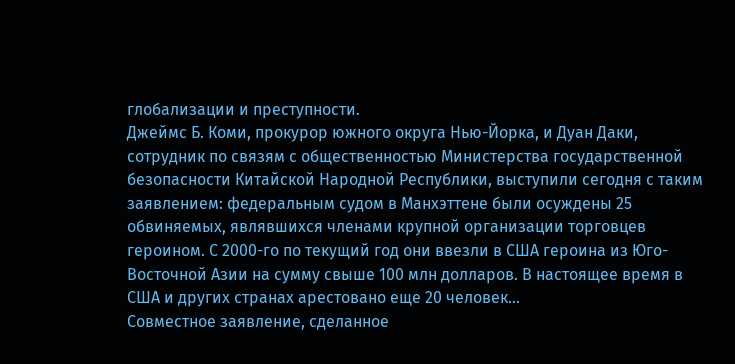глобализации и преступности.
Джеймс Б. Коми, прокурор южного округа Нью-Йорка, и Дуан Даки, сотрудник по связям с общественностью Министерства государственной безопасности Китайской Народной Республики, выступили сегодня с таким заявлением: федеральным судом в Манхэттене были осуждены 25 обвиняемых, являвшихся членами крупной организации торговцев героином. С 2000-го по текущий год они ввезли в США героина из Юго-Восточной Азии на сумму свыше 100 млн долларов. В настоящее время в США и других странах арестовано еще 20 человек…
Совместное заявление, сделанное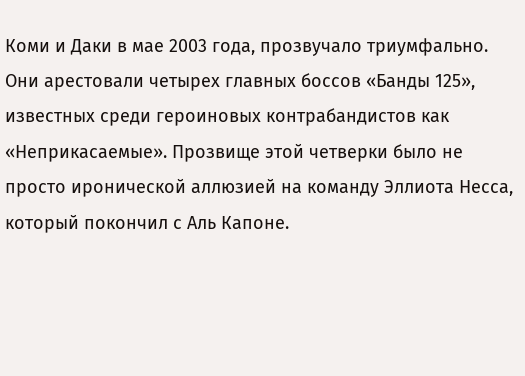Коми и Даки в мае 2003 года, прозвучало триумфально. Они арестовали четырех главных боссов «Банды 125», известных среди героиновых контрабандистов как «Неприкасаемые». Прозвище этой четверки было не просто иронической аллюзией на команду Эллиота Несса, который покончил с Аль Капоне.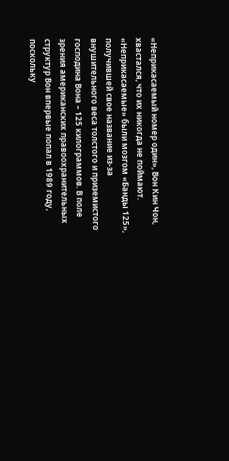«Неприкасаемый номер один», Вон Кин Чон, хвастался, что их никогда не поймают. «Неприкасаемые» были мозгом «Банды 125», получившей свое название из-за внушительного веса толстого и приземистого господина Вона – 125 килограммов. В поле зрения американских правоохранительных структур Вон впервые попал в 1989 году, поскольку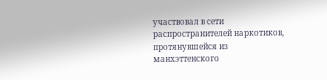участвовал в сети распространителей наркотиков, протянувшейся из манхэттенского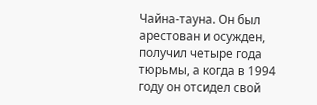Чайна-тауна. Он был арестован и осужден, получил четыре года тюрьмы, а когда в 1994 году он отсидел свой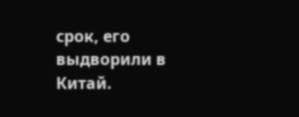срок, его выдворили в Китай.